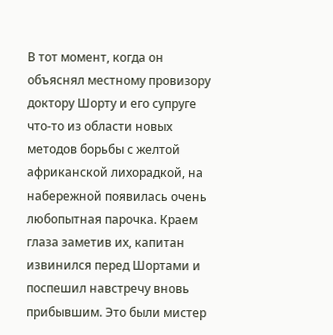В тот момент, когда он объяснял местному провизору доктору Шорту и его супруге что-то из области новых методов борьбы с желтой африканской лихорадкой, на набережной появилась очень любопытная парочка. Краем глаза заметив их, капитан извинился перед Шортами и поспешил навстречу вновь прибывшим. Это были мистер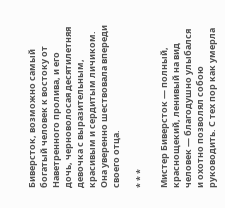Биверсток, возможно самый богатый человек к востоку от Наветренного пролива, и его дочь, черноволосая десятилетняя девочка с выразительным, красивым и сердитым личиком. Она уверенно шествовала впереди своего отца.

* * *

Мистер Биверсток — полный, краснощекий, ленивый на вид человек — благодушно улыбался и охотно позволял собою руководить. С тех пор как умерла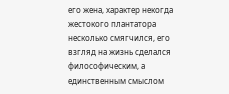его жена, характер некогда жестокого плантатора несколько смягчился, его взгляд на жизнь сделался философическим, а единственным смыслом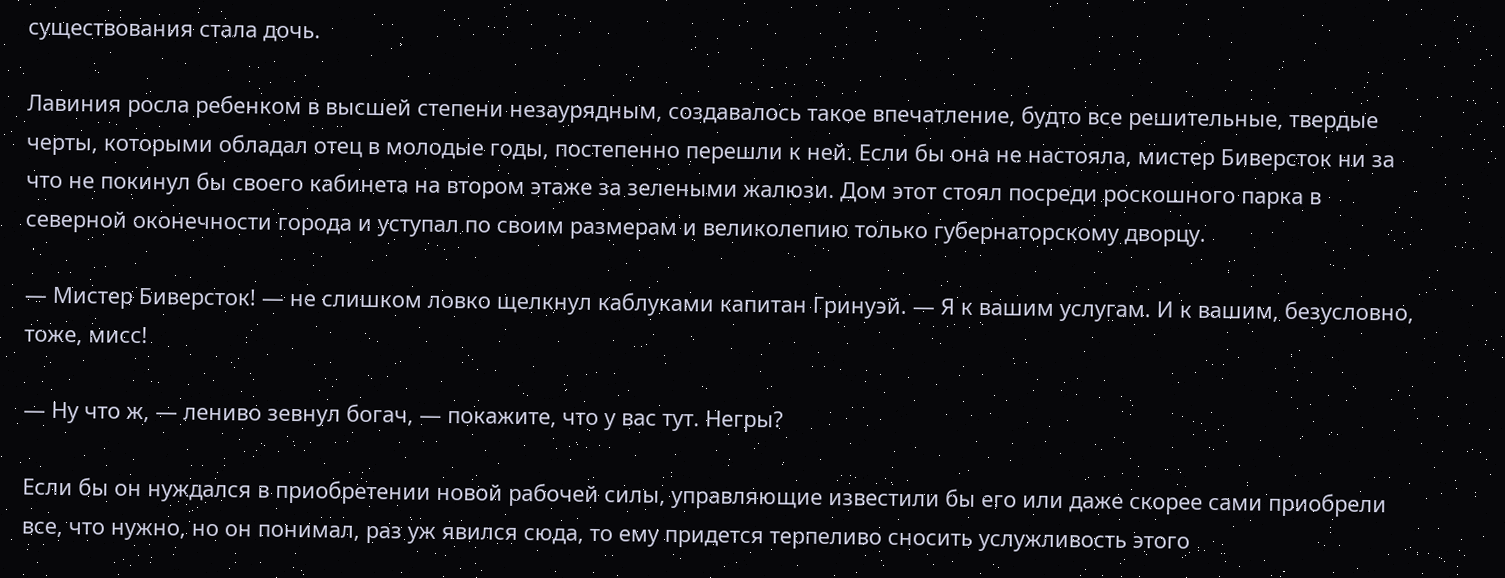существования стала дочь.

Лавиния росла ребенком в высшей степени незаурядным, создавалось такое впечатление, будто все решительные, твердые черты, которыми обладал отец в молодые годы, постепенно перешли к ней. Если бы она не настояла, мистер Биверсток ни за что не покинул бы своего кабинета на втором этаже за зелеными жалюзи. Дом этот стоял посреди роскошного парка в северной оконечности города и уступал по своим размерам и великолепию только губернаторскому дворцу.

— Мистер Биверсток! — не слишком ловко щелкнул каблуками капитан Гринуэй. — Я к вашим услугам. И к вашим, безусловно, тоже, мисс!

— Ну что ж, — лениво зевнул богач, — покажите, что у вас тут. Негры?

Если бы он нуждался в приобретении новой рабочей силы, управляющие известили бы его или даже скорее сами приобрели все, что нужно, но он понимал, раз уж явился сюда, то ему придется терпеливо сносить услужливость этого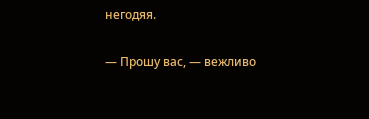негодяя.

— Прошу вас, — вежливо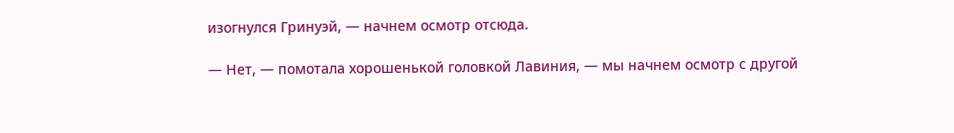изогнулся Гринуэй, — начнем осмотр отсюда.

— Нет, — помотала хорошенькой головкой Лавиния, — мы начнем осмотр с другой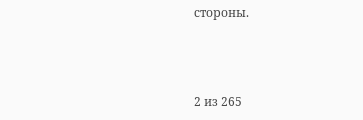стороны.



2 из 265